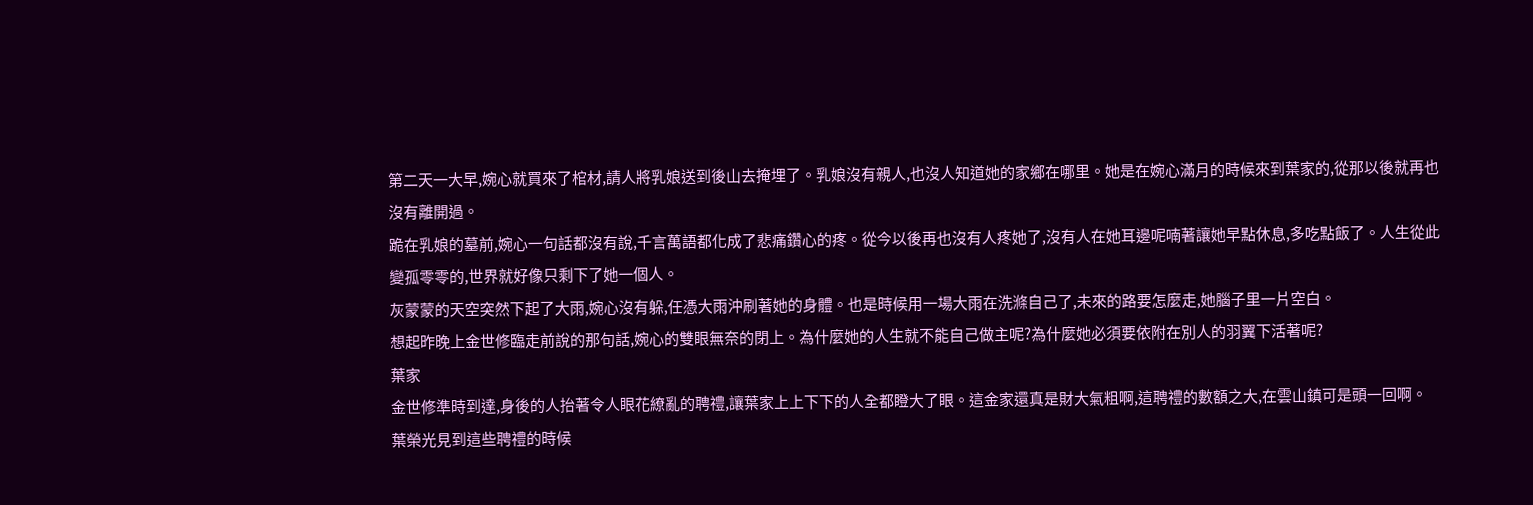第二天一大早,婉心就買來了棺材,請人將乳娘送到後山去掩埋了。乳娘沒有親人,也沒人知道她的家鄉在哪里。她是在婉心滿月的時候來到葉家的,從那以後就再也沒有離開過。
跪在乳娘的墓前,婉心一句話都沒有說,千言萬語都化成了悲痛鑽心的疼。從今以後再也沒有人疼她了,沒有人在她耳邊呢喃著讓她早點休息,多吃點飯了。人生從此變孤零零的,世界就好像只剩下了她一個人。
灰蒙蒙的天空突然下起了大雨,婉心沒有躲,任憑大雨沖刷著她的身體。也是時候用一場大雨在洗滌自己了,未來的路要怎麼走,她腦子里一片空白。
想起昨晚上金世修臨走前說的那句話,婉心的雙眼無奈的閉上。為什麼她的人生就不能自己做主呢?為什麼她必須要依附在別人的羽翼下活著呢?
葉家
金世修準時到達,身後的人抬著令人眼花繚亂的聘禮,讓葉家上上下下的人全都瞪大了眼。這金家還真是財大氣粗啊,這聘禮的數額之大,在雲山鎮可是頭一回啊。
葉榮光見到這些聘禮的時候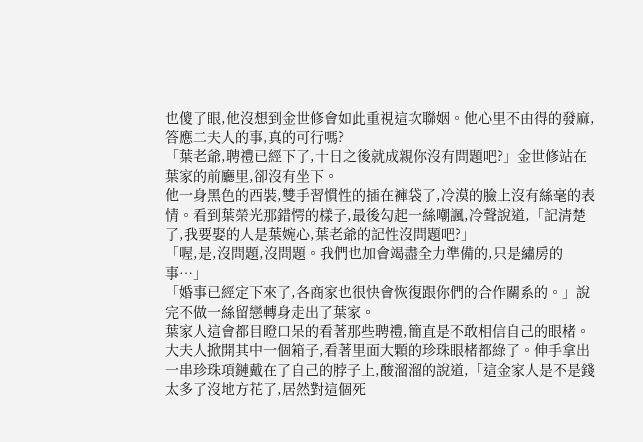也傻了眼,他沒想到金世修會如此重視這次聯姻。他心里不由得的發麻,答應二夫人的事,真的可行嗎?
「葉老爺,聘禮已經下了,十日之後就成親你沒有問題吧?」金世修站在葉家的前廳里,卻沒有坐下。
他一身黑色的西裝,雙手習慣性的插在褲袋了,冷漠的臉上沒有絲毫的表情。看到葉榮光那錯愕的樣子,最後勾起一絲嘲諷,冷聲說道,「記清楚了,我要娶的人是葉婉心,葉老爺的記性沒問題吧?」
「喔,是,沒問題,沒問題。我們也加會竭盡全力準備的,只是繡房的事…」
「婚事已經定下來了,各商家也很快會恢復跟你們的合作關系的。」說完不做一絲留戀轉身走出了葉家。
葉家人這會都目瞪口呆的看著那些聘禮,簡直是不敢相信自己的眼楮。大夫人掀開其中一個箱子,看著里面大顆的珍珠眼楮都綠了。伸手拿出一串珍珠項鏈戴在了自己的脖子上,酸溜溜的說道,「這金家人是不是錢太多了沒地方花了,居然對這個死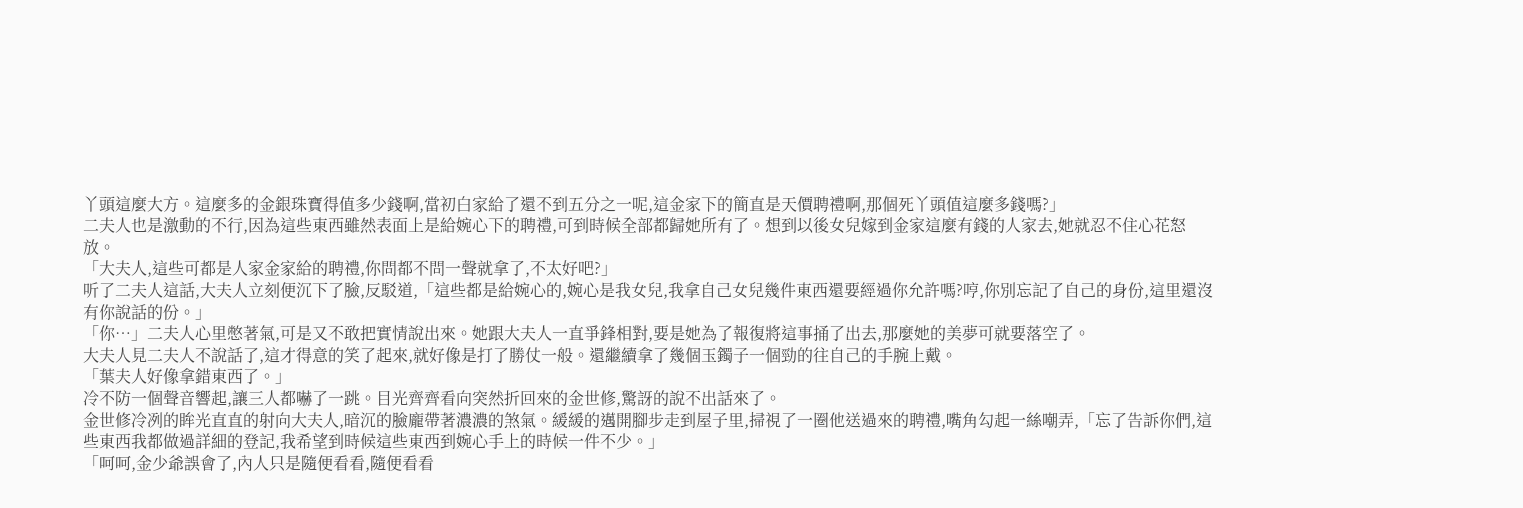丫頭這麼大方。這麼多的金銀珠寶得值多少錢啊,當初白家給了還不到五分之一呢,這金家下的簡直是天價聘禮啊,那個死丫頭值這麼多錢嗎?」
二夫人也是激動的不行,因為這些東西雖然表面上是給婉心下的聘禮,可到時候全部都歸她所有了。想到以後女兒嫁到金家這麼有錢的人家去,她就忍不住心花怒放。
「大夫人,這些可都是人家金家給的聘禮,你問都不問一聲就拿了,不太好吧?」
听了二夫人這話,大夫人立刻便沉下了臉,反駁道,「這些都是給婉心的,婉心是我女兒,我拿自己女兒幾件東西還要經過你允許嗎?哼,你別忘記了自己的身份,這里還沒有你說話的份。」
「你…」二夫人心里憋著氣,可是又不敢把實情說出來。她跟大夫人一直爭鋒相對,要是她為了報復將這事捅了出去,那麼她的美夢可就要落空了。
大夫人見二夫人不說話了,這才得意的笑了起來,就好像是打了勝仗一般。還繼續拿了幾個玉鐲子一個勁的往自己的手腕上戴。
「葉夫人好像拿錯東西了。」
冷不防一個聲音響起,讓三人都嚇了一跳。目光齊齊看向突然折回來的金世修,驚訝的說不出話來了。
金世修冷冽的眸光直直的射向大夫人,暗沉的臉龐帶著濃濃的煞氣。緩緩的邁開腳步走到屋子里,掃視了一圈他送過來的聘禮,嘴角勾起一絲嘲弄,「忘了告訴你們,這些東西我都做過詳細的登記,我希望到時候這些東西到婉心手上的時候一件不少。」
「呵呵,金少爺誤會了,內人只是隨便看看,隨便看看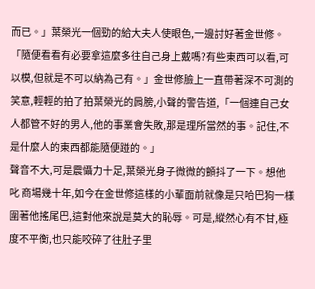而已。」葉榮光一個勁的給大夫人使眼色,一邊討好著金世修。
「隨便看看有必要拿這麼多往自己身上戴嗎?有些東西可以看,可以模,但就是不可以納為己有。」金世修臉上一直帶著深不可測的笑意,輕輕的拍了拍葉榮光的肩膀,小聲的警告道,「一個連自己女人都管不好的男人,他的事業會失敗,那是理所當然的事。記住,不是什麼人的東西都能隨便踫的。」
聲音不大,可是震懾力十足,葉榮光身子微微的顫抖了一下。想他叱 商場幾十年,如今在金世修這樣的小輩面前就像是只哈巴狗一樣圍著他搖尾巴,這對他來說是莫大的恥辱。可是,縱然心有不甘,極度不平衡,也只能咬碎了往肚子里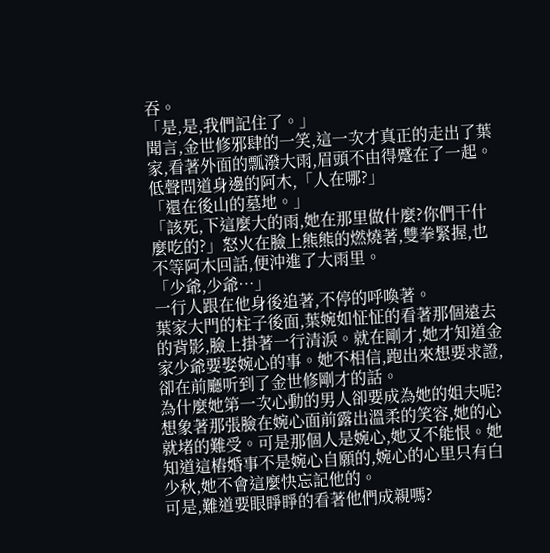吞。
「是,是,我們記住了。」
聞言,金世修邪肆的一笑,這一次才真正的走出了葉家,看著外面的瓢潑大雨,眉頭不由得蹙在了一起。低聲問道身邊的阿木,「人在哪?」
「還在後山的墓地。」
「該死,下這麼大的雨,她在那里做什麼?你們干什麼吃的?」怒火在臉上熊熊的燃燒著,雙拳緊握,也不等阿木回話,便沖進了大雨里。
「少爺,少爺…」
一行人跟在他身後追著,不停的呼喚著。
葉家大門的柱子後面,葉婉如怔怔的看著那個遠去的背影,臉上掛著一行清淚。就在剛才,她才知道金家少爺要娶婉心的事。她不相信,跑出來想要求證,卻在前廳听到了金世修剛才的話。
為什麼她第一次心動的男人卻要成為她的姐夫呢?
想象著那張臉在婉心面前露出溫柔的笑容,她的心就堵的難受。可是那個人是婉心,她又不能恨。她知道這樁婚事不是婉心自願的,婉心的心里只有白少秋,她不會這麼快忘記他的。
可是,難道要眼睜睜的看著他們成親嗎?